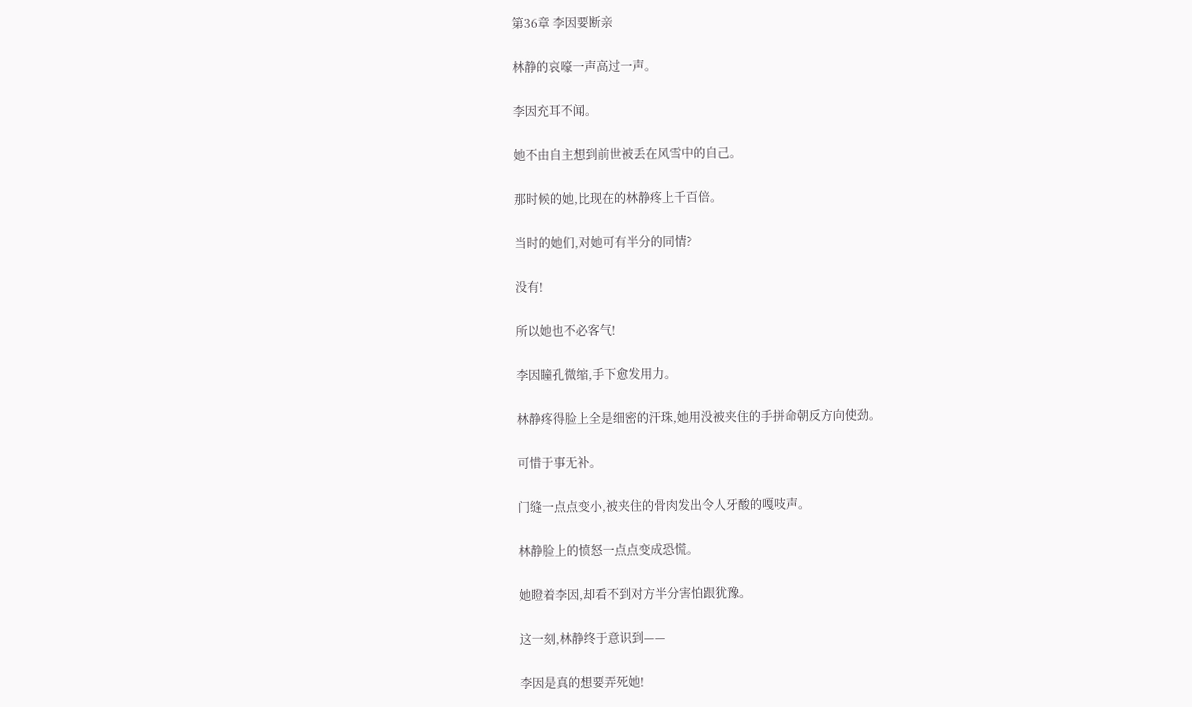第36章 李因要断亲

林静的哀嚎一声高过一声。

李因充耳不闻。

她不由自主想到前世被丢在风雪中的自己。

那时候的她,比现在的林静疼上千百倍。

当时的她们,对她可有半分的同情?

没有!

所以她也不必客气!

李因瞳孔微缩,手下愈发用力。

林静疼得脸上全是细密的汗珠,她用没被夹住的手拼命朝反方向使劲。

可惜于事无补。

门缝一点点变小,被夹住的骨肉发出令人牙酸的嘎吱声。

林静脸上的愤怒一点点变成恐慌。

她瞪着李因,却看不到对方半分害怕跟犹豫。

这一刻,林静终于意识到——

李因是真的想要弄死她!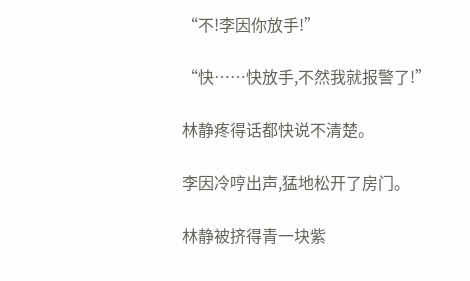“不!李因你放手!”

“快……快放手,不然我就报警了!”

林静疼得话都快说不清楚。

李因冷哼出声,猛地松开了房门。

林静被挤得青一块紫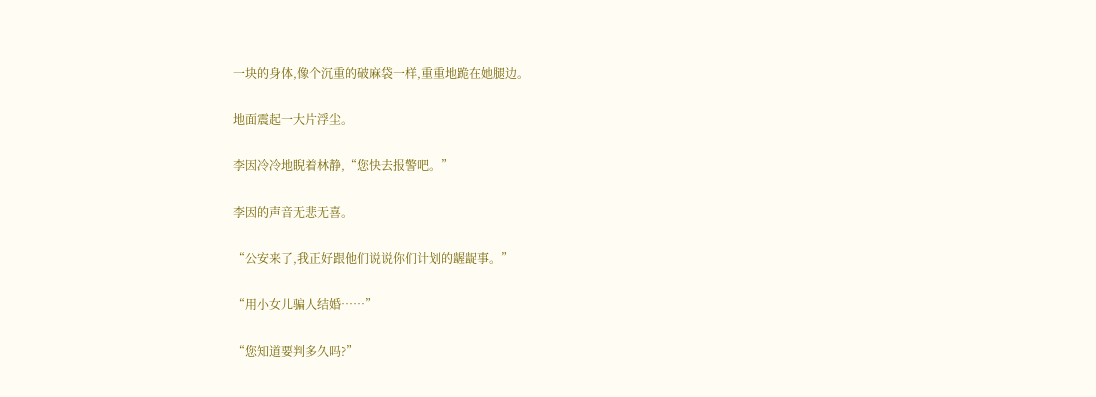一块的身体,像个沉重的破麻袋一样,重重地跪在她腿边。

地面震起一大片浮尘。

李因冷冷地睨着林静,“您快去报警吧。”

李因的声音无悲无喜。

“公安来了,我正好跟他们说说你们计划的龌龊事。”

“用小女儿骗人结婚……”

“您知道要判多久吗?”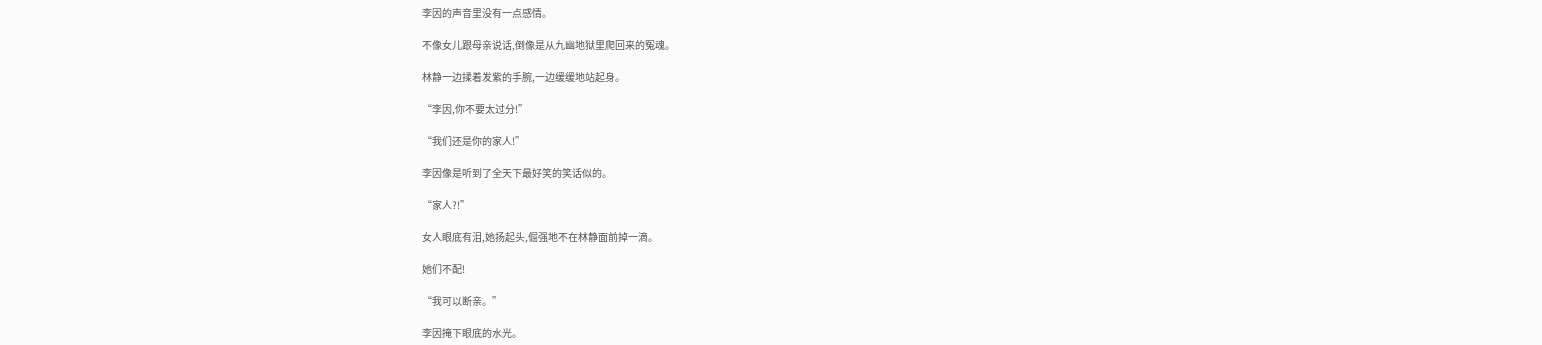李因的声音里没有一点感情。

不像女儿跟母亲说话,倒像是从九幽地狱里爬回来的冤魂。

林静一边揉着发紫的手腕,一边缓缓地站起身。

“李因,你不要太过分!”

“我们还是你的家人!”

李因像是听到了全天下最好笑的笑话似的。

“家人?!”

女人眼底有泪,她扬起头,倔强地不在林静面前掉一滴。

她们不配!

“我可以断亲。”

李因掩下眼底的水光。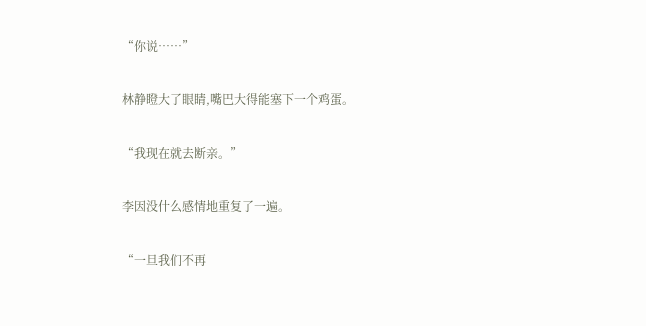“你说……”

林静瞪大了眼睛,嘴巴大得能塞下一个鸡蛋。

“我现在就去断亲。”

李因没什么感情地重复了一遍。

“一旦我们不再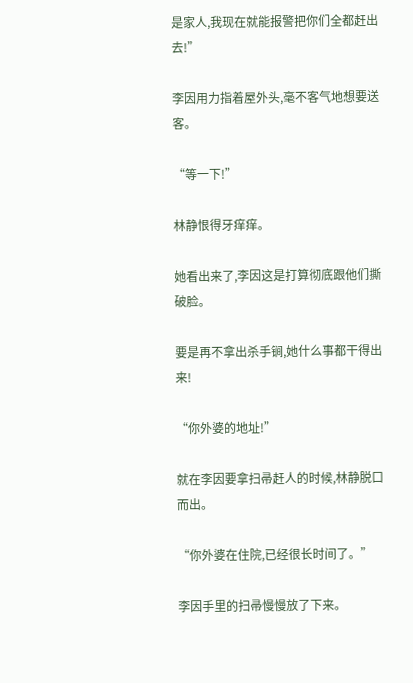是家人,我现在就能报警把你们全都赶出去!”

李因用力指着屋外头,毫不客气地想要送客。

“等一下!”

林静恨得牙痒痒。

她看出来了,李因这是打算彻底跟他们撕破脸。

要是再不拿出杀手锏,她什么事都干得出来!

“你外婆的地址!”

就在李因要拿扫帚赶人的时候,林静脱口而出。

“你外婆在住院,已经很长时间了。”

李因手里的扫帚慢慢放了下来。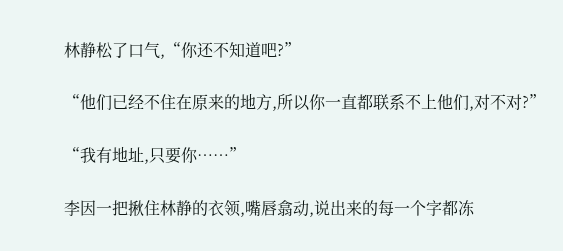林静松了口气,“你还不知道吧?”

“他们已经不住在原来的地方,所以你一直都联系不上他们,对不对?”

“我有地址,只要你……”

李因一把揪住林静的衣领,嘴唇翕动,说出来的每一个字都冻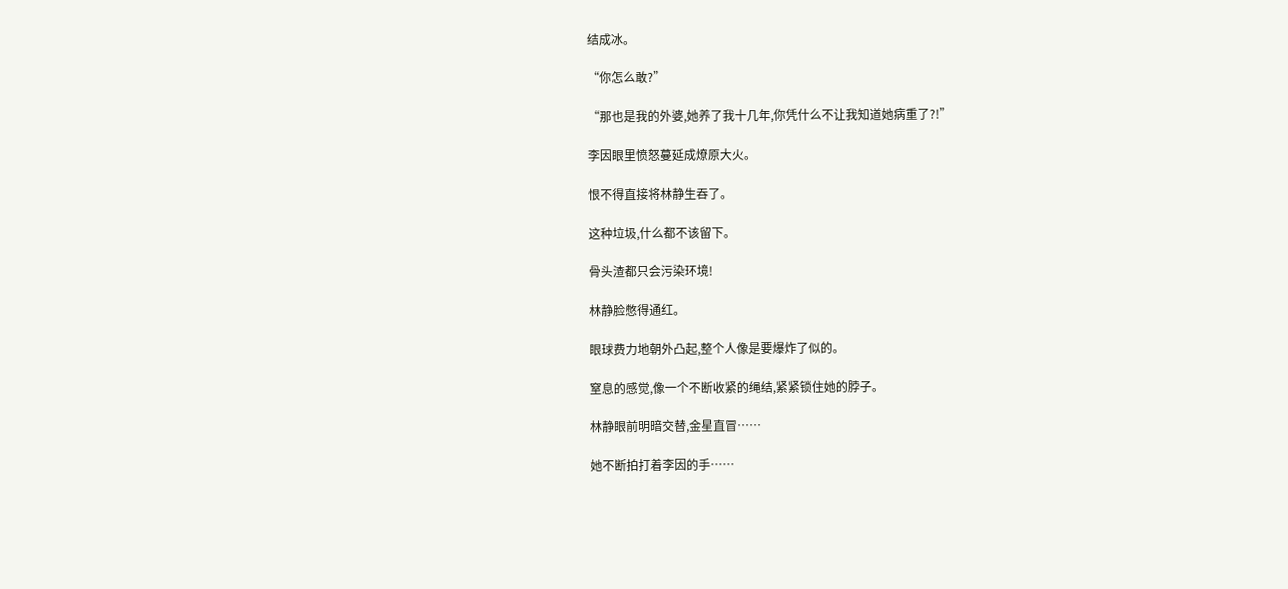结成冰。

“你怎么敢?”

“那也是我的外婆,她养了我十几年,你凭什么不让我知道她病重了?!”

李因眼里愤怒蔓延成燎原大火。

恨不得直接将林静生吞了。

这种垃圾,什么都不该留下。

骨头渣都只会污染环境!

林静脸憋得通红。

眼球费力地朝外凸起,整个人像是要爆炸了似的。

窒息的感觉,像一个不断收紧的绳结,紧紧锁住她的脖子。

林静眼前明暗交替,金星直冒……

她不断拍打着李因的手……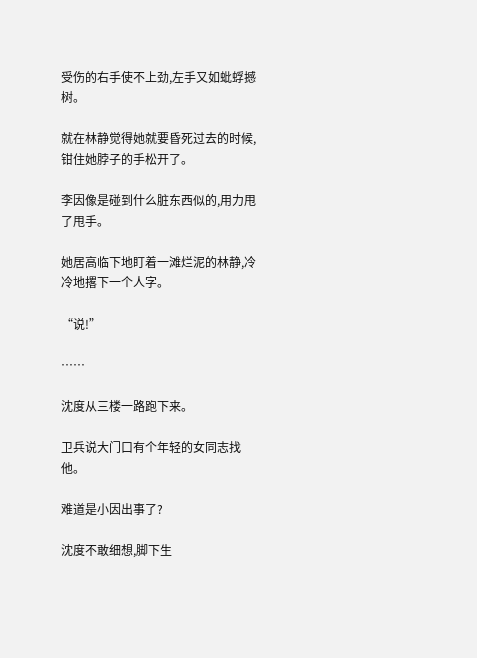受伤的右手使不上劲,左手又如蚍蜉撼树。

就在林静觉得她就要昏死过去的时候,钳住她脖子的手松开了。

李因像是碰到什么脏东西似的,用力甩了甩手。

她居高临下地盯着一滩烂泥的林静,冷冷地撂下一个人字。

“说!”

……

沈度从三楼一路跑下来。

卫兵说大门口有个年轻的女同志找他。

难道是小因出事了?

沈度不敢细想,脚下生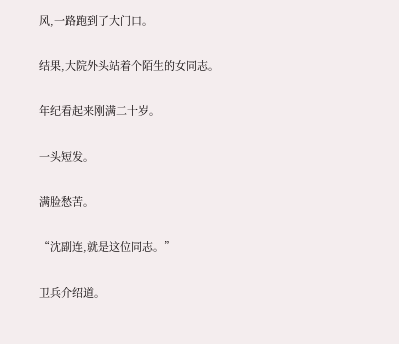风,一路跑到了大门口。

结果,大院外头站着个陌生的女同志。

年纪看起来刚满二十岁。

一头短发。

满脸愁苦。

“沈副连,就是这位同志。”

卫兵介绍道。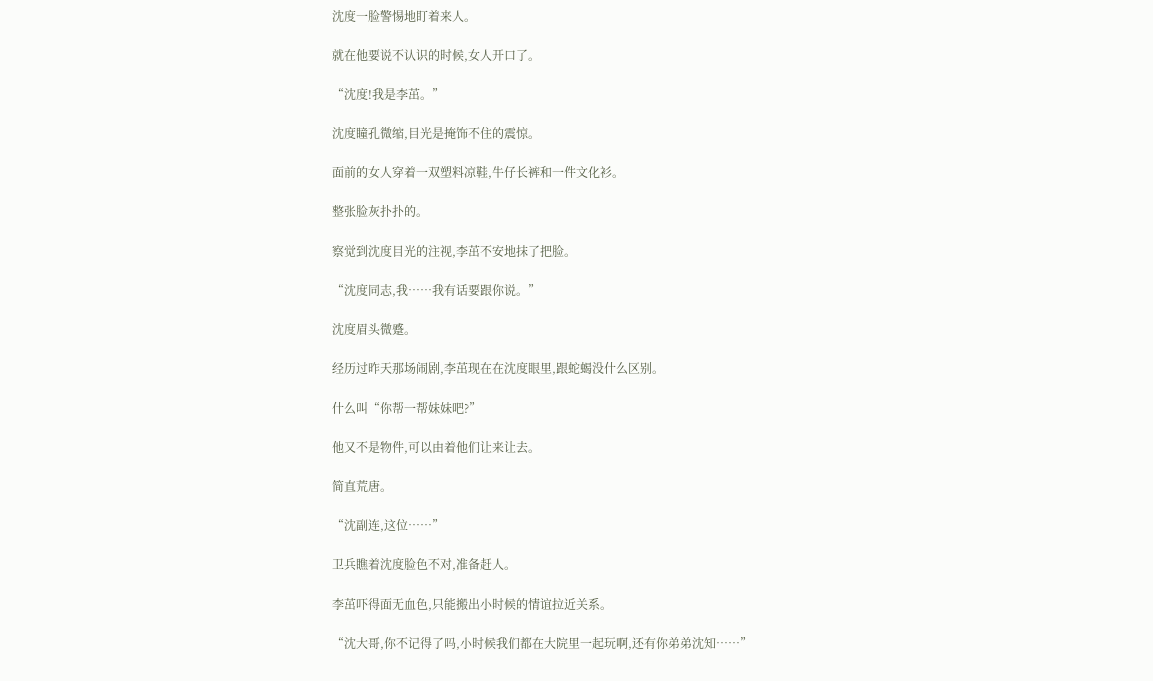沈度一脸警惕地盯着来人。

就在他要说不认识的时候,女人开口了。

“沈度!我是李茁。”

沈度瞳孔微缩,目光是掩饰不住的震惊。

面前的女人穿着一双塑料凉鞋,牛仔长裤和一件文化衫。

整张脸灰扑扑的。

察觉到沈度目光的注视,李茁不安地抹了把脸。

“沈度同志,我……我有话要跟你说。”

沈度眉头微蹙。

经历过昨天那场闹剧,李茁现在在沈度眼里,跟蛇蝎没什么区别。

什么叫“你帮一帮妹妹吧?”

他又不是物件,可以由着他们让来让去。

简直荒唐。

“沈副连,这位……”

卫兵瞧着沈度脸色不对,准备赶人。

李茁吓得面无血色,只能搬出小时候的情谊拉近关系。

“沈大哥,你不记得了吗,小时候我们都在大院里一起玩啊,还有你弟弟沈知……”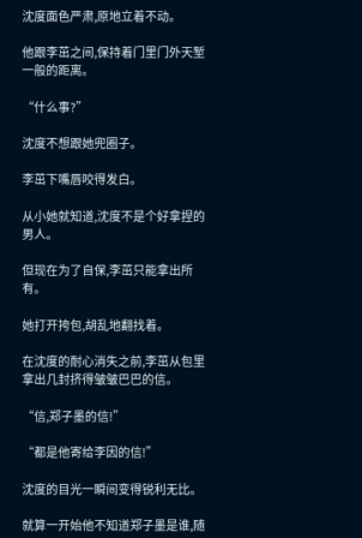沈度面色严肃,原地立着不动。

他跟李茁之间,保持着门里门外天堑一般的距离。

“什么事?”

沈度不想跟她兜圈子。

李茁下嘴唇咬得发白。

从小她就知道,沈度不是个好拿捏的男人。

但现在为了自保,李茁只能拿出所有。

她打开挎包,胡乱地翻找着。

在沈度的耐心消失之前,李茁从包里拿出几封挤得皱皱巴巴的信。

“信,郑子墨的信!”

“都是他寄给李因的信!”

沈度的目光一瞬间变得锐利无比。

就算一开始他不知道郑子墨是谁,随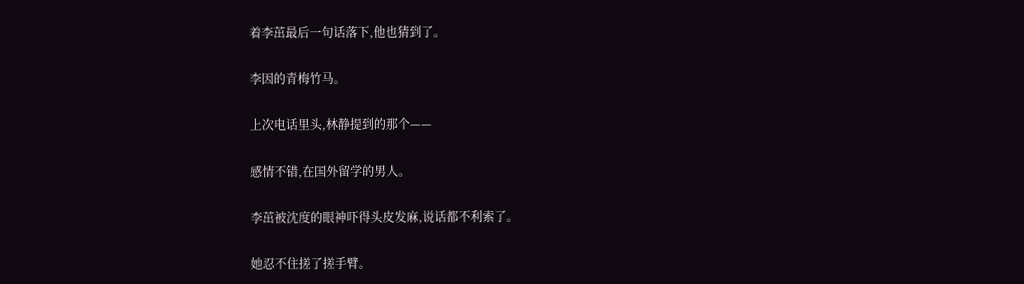着李茁最后一句话落下,他也猜到了。

李因的青梅竹马。

上次电话里头,林静提到的那个——

感情不错,在国外留学的男人。

李茁被沈度的眼神吓得头皮发麻,说话都不利索了。

她忍不住搓了搓手臂。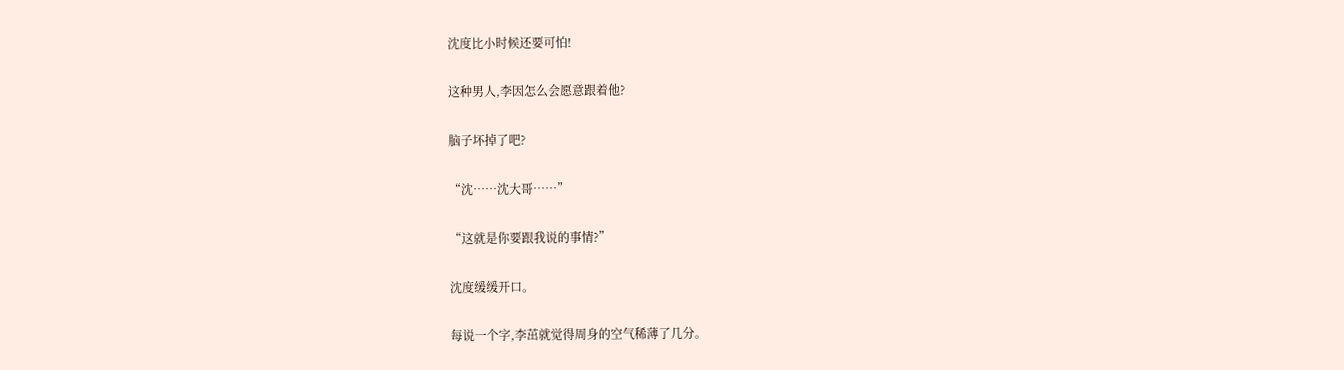沈度比小时候还要可怕!

这种男人,李因怎么会愿意跟着他?

脑子坏掉了吧?

“沈……沈大哥……”

“这就是你要跟我说的事情?”

沈度缓缓开口。

每说一个字,李茁就觉得周身的空气稀薄了几分。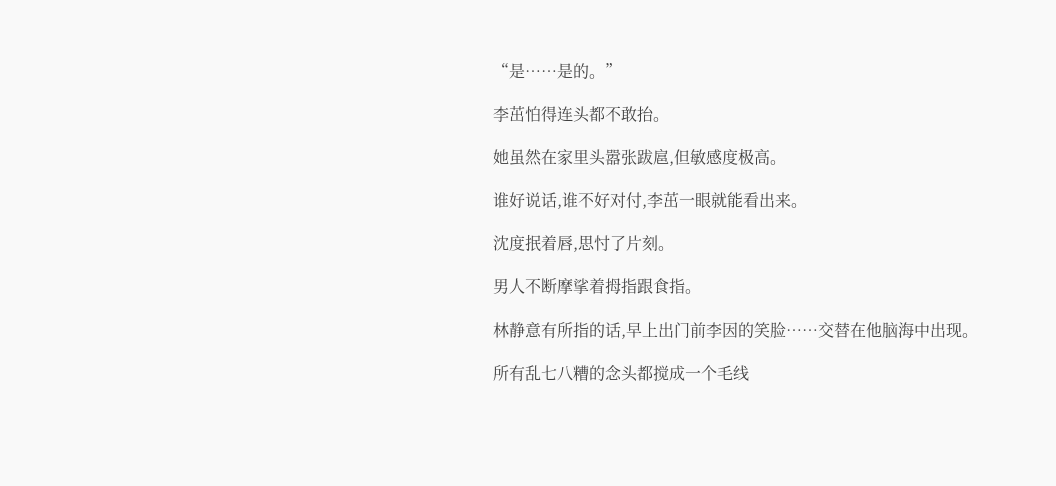“是……是的。”

李茁怕得连头都不敢抬。

她虽然在家里头嚣张跋扈,但敏感度极高。

谁好说话,谁不好对付,李茁一眼就能看出来。

沈度抿着唇,思忖了片刻。

男人不断摩挲着拇指跟食指。

林静意有所指的话,早上出门前李因的笑脸……交替在他脑海中出现。

所有乱七八糟的念头都搅成一个毛线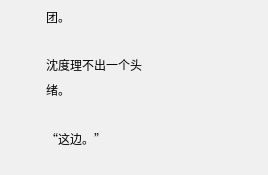团。

沈度理不出一个头绪。

“这边。”